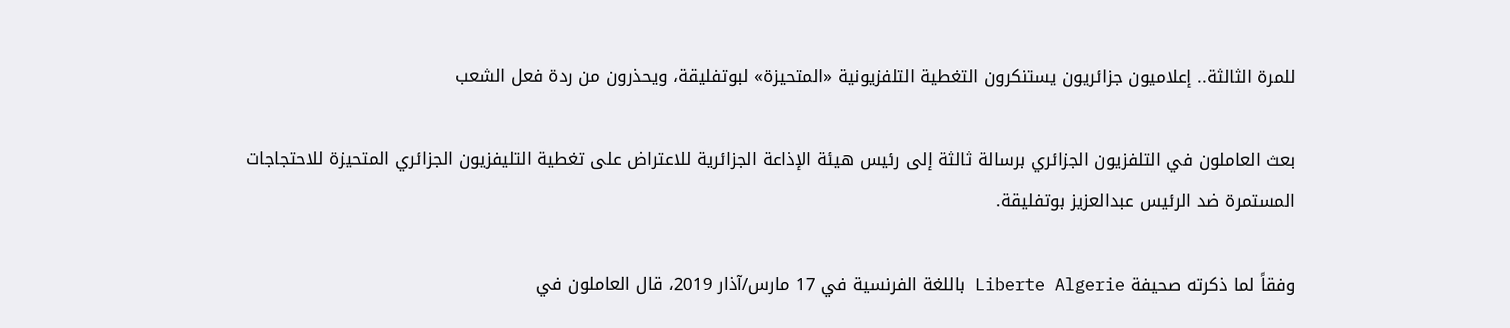للمرة الثالثة.. إعلاميون جزائريون يستنكرون التغطية التلفزيونية «المتحيزة» لبوتفليقة، ويحذرون من ردة فعل الشعب

بعث العاملون في التلفزيون الجزائري برسالة ثالثة إلى رئيس هيئة الإذاعة الجزائرية للاعتراض على تغطية التليفزيون الجزائري المتحيزة للاحتجاجات المستمرة ضد الرئيس عبدالعزيز بوتفليقة.

وفقاً لما ذكرته صحيفة Liberte Algerie باللغة الفرنسية في 17 مارس/آذار 2019، قال العاملون في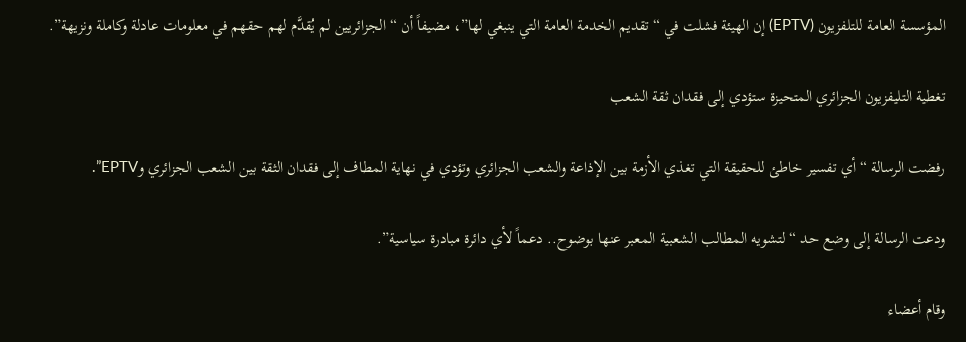المؤسسة العامة للتلفزيون (EPTV) إن الهيئة فشلت في “تقديم الخدمة العامة التي ينبغي لها”، مضيفاً أن “الجزائريين لم يُقدَّم لهم حقهم في معلومات عادلة وكاملة ونزيهة”.

تغطية التليفزيون الجزائري المتحيزة ستؤدي إلى فقدان ثقة الشعب

رفضت الرسالة “أي تفسير خاطئ للحقيقة التي تغذي الأزمة بين الإذاعة والشعب الجزائري وتؤدي في نهاية المطاف إلى فقدان الثقة بين الشعب الجزائري وEPTV”.

ودعت الرسالة إلى وضع حد “لتشويه المطالب الشعبية المعبر عنها بوضوح.. دعماً لأي دائرة مبادرة سياسية”.

وقام أعضاء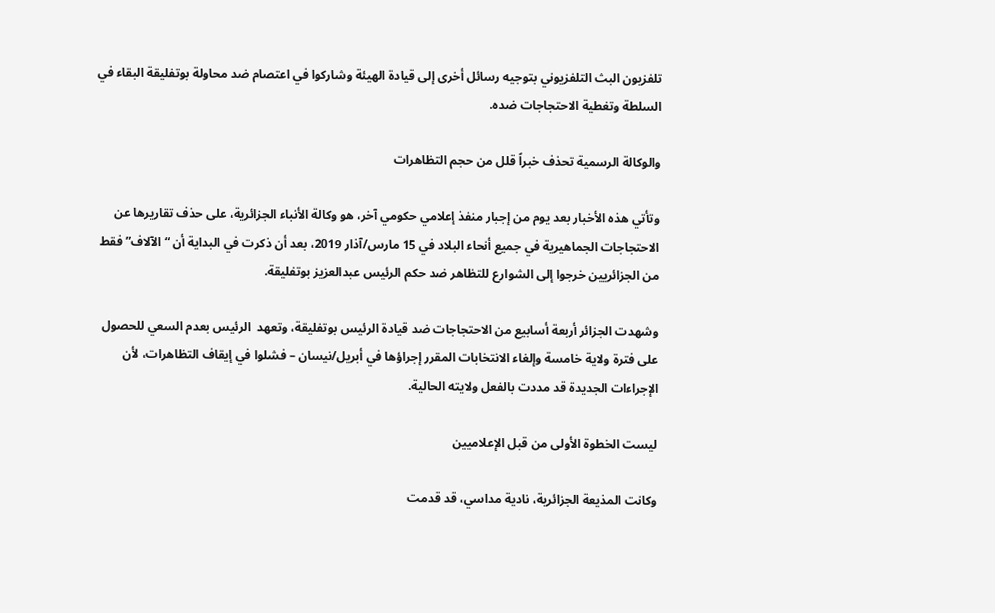تلفزيون البث التلفزيوني بتوجيه رسائل أخرى إلى قيادة الهيئة وشاركوا في اعتصام ضد محاولة بوتفليقة البقاء في السلطة وتغطية الاحتجاجات ضده.

والوكالة الرسمية تحذف خبراً قلل من حجم التظاهرات

وتأتي هذه الأخبار بعد يوم من إجبار منفذ إعلامي حكومي آخر، هو وكالة الأنباء الجزائرية، على حذف تقاريرها عن الاحتجاجات الجماهيرية في جميع أنحاء البلاد في 15 مارس/آذار 2019، بعد أن ذكرت في البداية أن “الآلاف” فقط من الجزائريين خرجوا إلى الشوارع للتظاهر ضد حكم الرئيس عبدالعزيز بوتفليقة.

وشهدت الجزائر أربعة أسابيع من الاحتجاجات ضد قيادة الرئيس بوتفليقة، وتعهد  الرئيس بعدم السعي للحصول على فترة ولاية خامسة وإلغاء الانتخابات المقرر إجراؤها في أبريل/نيسان – فشلوا في إيقاف التظاهرات، لأن الإجراءات الجديدة قد مددت بالفعل ولايته الحالية.

ليست الخطوة الأولى من قبل الإعلاميين

وكانت المذيعة الجزائرية، نادية مداسي، قد قدمت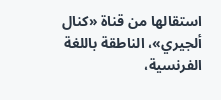استقالها من قناة «كنال ألجيري»، الناطقة باللغة الفرنسية،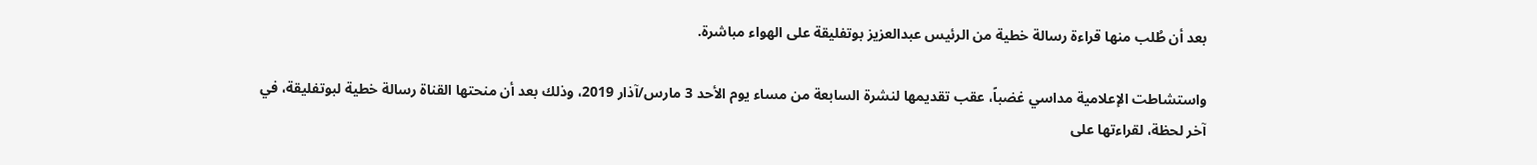بعد أن طُلب منها قراءة رسالة خطية من الرئيس عبدالعزيز بوتفليقة على الهواء مباشرة.

واستشاطت الإعلامية مداسي غضباً، عقب تقديمها لنشرة السابعة من مساء يوم الأحد 3 مارس/آذار 2019، وذلك بعد أن منحتها القناة رسالة خطية لبوتفليقة، في آخر لحظة، لقراءتها على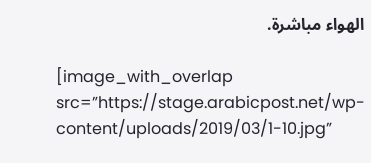الهواء مباشرة.

[image_with_overlap src=”https://stage.arabicpost.net/wp-content/uploads/2019/03/1-10.jpg”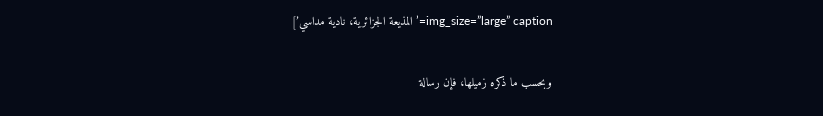img_size=”large” caption=’المذيعة الجزائرية، نادية مداسي’]

وبحسب ما ذكره زميلها، فإن رسالة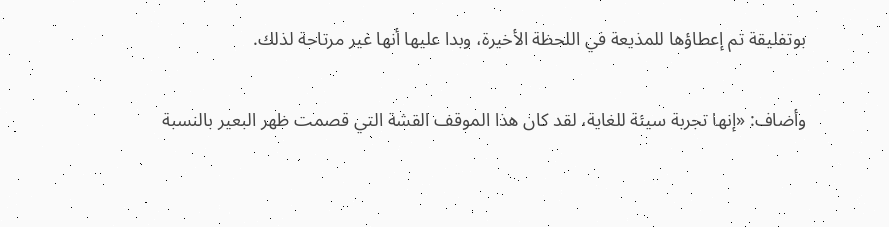بوتفليقة تم إعطاؤها للمذيعة في اللحظة الأخيرة، وبدا عليها أنها غير مرتاحة لذلك.

وأضاف: «إنها تجربة سيئة للغاية، لقد كان هذا الموقف القشة التي قصمت ظهر البعير بالنسبة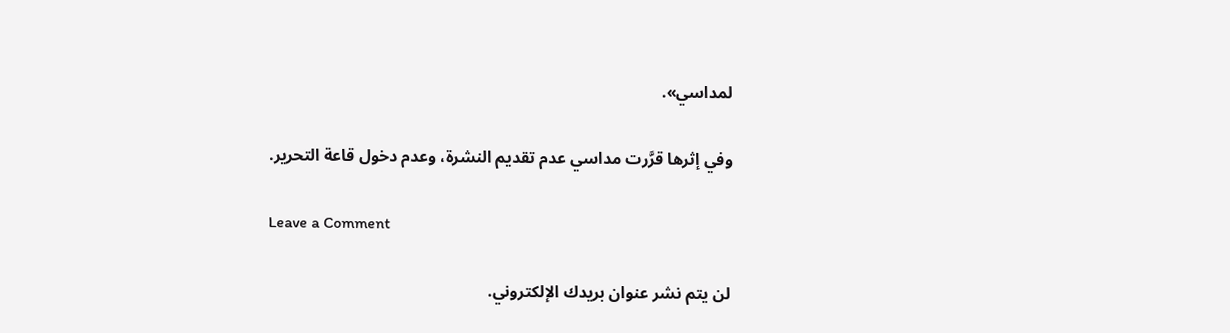لمداسي».

وفي إثرها قرَّرت مداسي عدم تقديم النشرة، وعدم دخول قاعة التحرير.

Leave a Comment

لن يتم نشر عنوان بريدك الإلكتروني.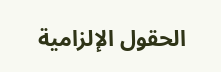الحقول الإلزامية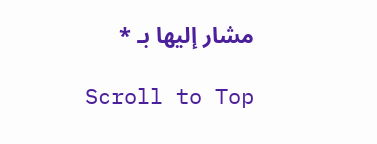مشار إليها بـ *

Scroll to Top